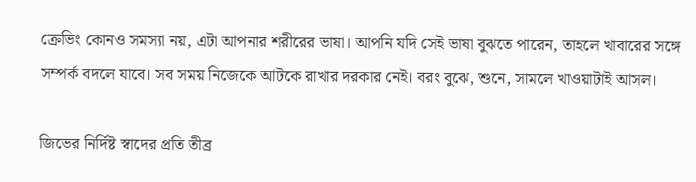ক্রেভিং কোনও সমস্যা নয়, এটা আপনার শরীরের ভাষা। আপনি যদি সেই ভাষা বুঝতে পারেন, তাহলে খাবারের সঙ্গে সম্পর্ক বদলে যাবে। সব সময় নিজেকে আটকে রাখার দরকার নেই। বরং বুঝে, শুনে, সামলে খাওয়াটাই আসল।

জিভের নির্দিষ্ট স্বাদের প্রতি তীব্র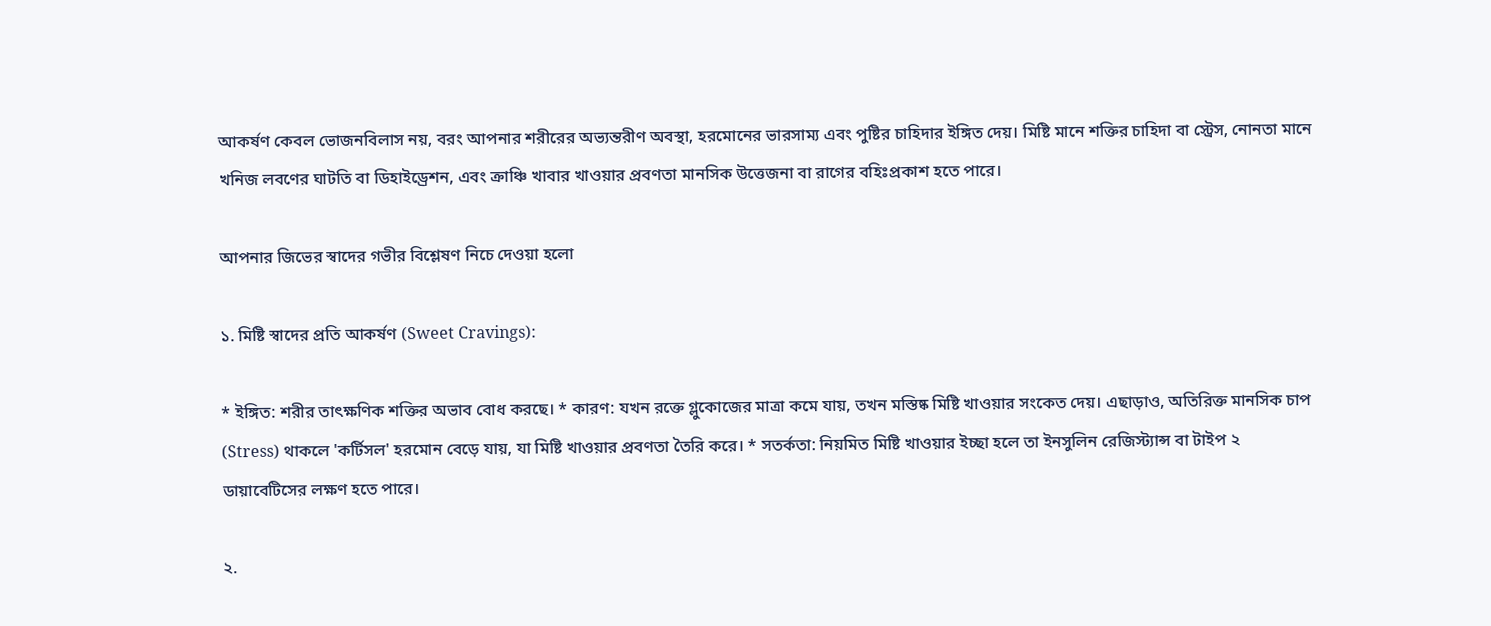আকর্ষণ কেবল ভোজনবিলাস নয়, বরং আপনার শরীরের অভ্যন্তরীণ অবস্থা, হরমোনের ভারসাম্য এবং পুষ্টির চাহিদার ইঙ্গিত দেয়। মিষ্টি মানে শক্তির চাহিদা বা স্ট্রেস, নোনতা মানে খনিজ লবণের ঘাটতি বা ডিহাইড্রেশন, এবং ক্রাঞ্চি খাবার খাওয়ার প্রবণতা মানসিক উত্তেজনা বা রাগের বহিঃপ্রকাশ হতে পারে।

আপনার জিভের স্বাদের গভীর বিশ্লেষণ নিচে দেওয়া হলো

১. মিষ্টি স্বাদের প্রতি আকর্ষণ (Sweet Cravings):

* ইঙ্গিত: শরীর তাৎক্ষণিক শক্তির অভাব বোধ করছে। * কারণ: যখন রক্তে গ্লুকোজের মাত্রা কমে যায়, তখন মস্তিষ্ক মিষ্টি খাওয়ার সংকেত দেয়। এছাড়াও, অতিরিক্ত মানসিক চাপ (Stress) থাকলে 'কর্টিসল' হরমোন বেড়ে যায়, যা মিষ্টি খাওয়ার প্রবণতা তৈরি করে। * সতর্কতা: নিয়মিত মিষ্টি খাওয়ার ইচ্ছা হলে তা ইনসুলিন রেজিস্ট্যান্স বা টাইপ ২ ডায়াবেটিসের লক্ষণ হতে পারে।

২.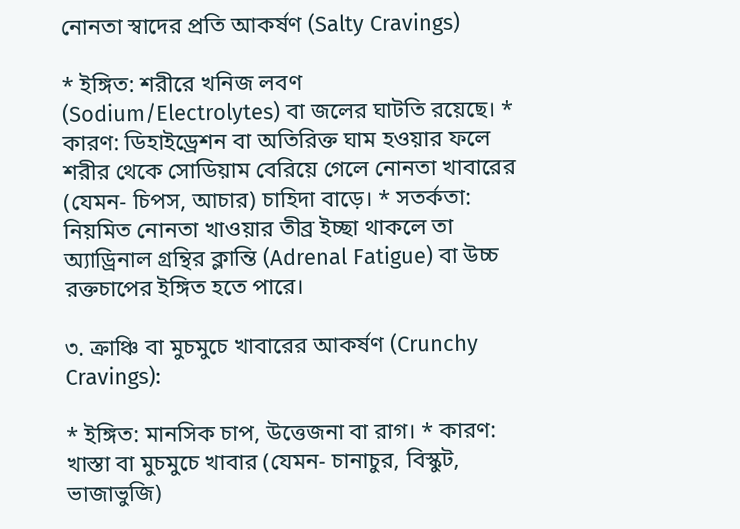নোনতা স্বাদের প্রতি আকর্ষণ (Salty Cravings)

* ইঙ্গিত: শরীরে খনিজ লবণ (Sodium/Electrolytes) বা জলের ঘাটতি রয়েছে। * কারণ: ডিহাইড্রেশন বা অতিরিক্ত ঘাম হওয়ার ফলে শরীর থেকে সোডিয়াম বেরিয়ে গেলে নোনতা খাবারের (যেমন- চিপস, আচার) চাহিদা বাড়ে। * সতর্কতা: নিয়মিত নোনতা খাওয়ার তীব্র ইচ্ছা থাকলে তা অ্যাড্রিনাল গ্রন্থির ক্লান্তি (Adrenal Fatigue) বা উচ্চ রক্তচাপের ইঙ্গিত হতে পারে।

৩. ক্রাঞ্চি বা মুচমুচে খাবারের আকর্ষণ (Crunchy Cravings):

* ইঙ্গিত: মানসিক চাপ, উত্তেজনা বা রাগ। * কারণ: খাস্তা বা মুচমুচে খাবার (যেমন- চানাচুর, বিস্কুট, ভাজাভুজি)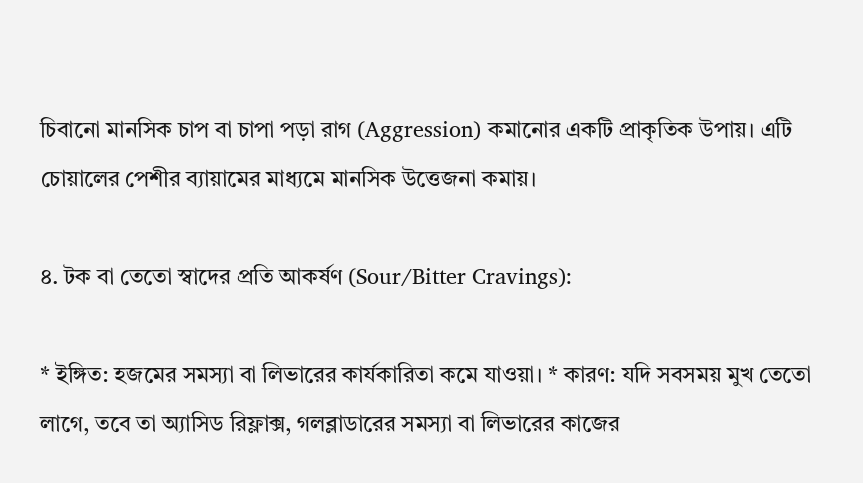চিবানো মানসিক চাপ বা চাপা পড়া রাগ (Aggression) কমানোর একটি প্রাকৃতিক উপায়। এটি চোয়ালের পেশীর ব্যায়ামের মাধ্যমে মানসিক উত্তেজনা কমায়।

৪. টক বা তেতো স্বাদের প্রতি আকর্ষণ (Sour/Bitter Cravings):

* ইঙ্গিত: হজমের সমস্যা বা লিভারের কার্যকারিতা কমে যাওয়া। * কারণ: যদি সবসময় মুখ তেতো লাগে, তবে তা অ্যাসিড রিফ্লাক্স, গলব্লাডারের সমস্যা বা লিভারের কাজের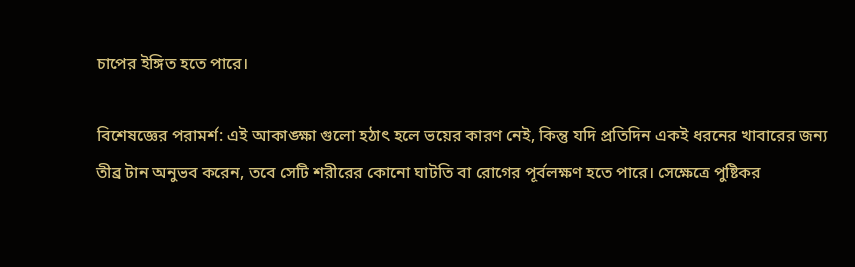চাপের ইঙ্গিত হতে পারে।

বিশেষজ্ঞের পরামর্শ: এই আকাঙ্ক্ষা গুলো হঠাৎ হলে ভয়ের কারণ নেই, কিন্তু যদি প্রতিদিন একই ধরনের খাবারের জন্য তীব্র টান অনুভব করেন, তবে সেটি শরীরের কোনো ঘাটতি বা রোগের পূর্বলক্ষণ হতে পারে। সেক্ষেত্রে পুষ্টিকর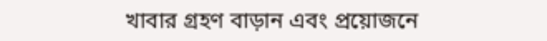খাবার গ্রহণ বাড়ান এবং প্রয়োজনে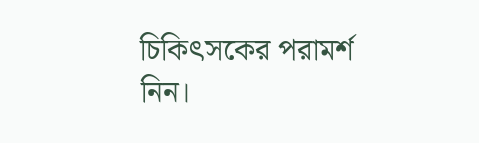চিকিৎসকের পরামর্শ নিন।